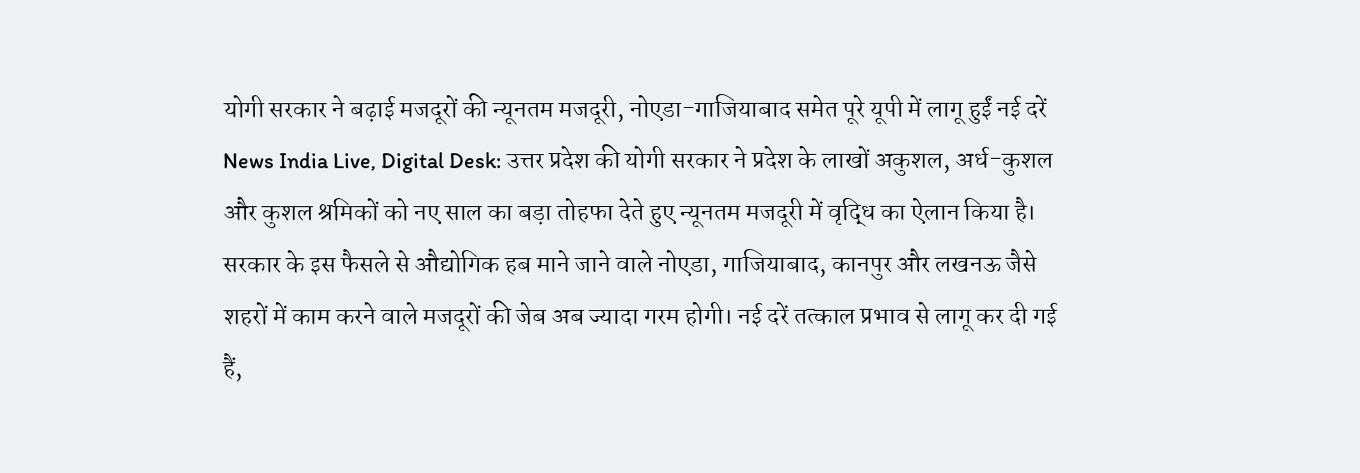योगी सरकार ने बढ़ाई मजदूरों की न्यूनतम मजदूरी, नोएडा-गाजियाबाद समेत पूरे यूपी में लागू हुईं नई दरें
News India Live, Digital Desk: उत्तर प्रदेश की योगी सरकार ने प्रदेश के लाखों अकुशल, अर्ध-कुशल और कुशल श्रमिकों को नए साल का बड़ा तोहफा देते हुए न्यूनतम मजदूरी में वृद्धि का ऐलान किया है। सरकार के इस फैसले से औद्योगिक हब माने जाने वाले नोएडा, गाजियाबाद, कानपुर और लखनऊ जैसे शहरों में काम करने वाले मजदूरों की जेब अब ज्यादा गरम होगी। नई दरें तत्काल प्रभाव से लागू कर दी गई हैं,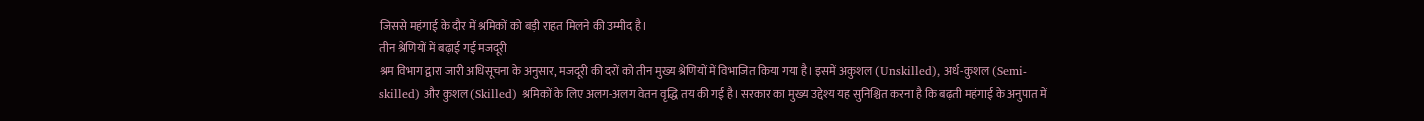जिससे महंगाई के दौर में श्रमिकों को बड़ी राहत मिलने की उम्मीद है।
तीन श्रेणियों में बढ़ाई गई मजदूरी
श्रम विभाग द्वारा जारी अधिसूचना के अनुसार, मजदूरी की दरों को तीन मुख्य श्रेणियों में विभाजित किया गया है। इसमें अकुशल (Unskilled), अर्ध-कुशल (Semi-skilled) और कुशल (Skilled) श्रमिकों के लिए अलग-अलग वेतन वृद्धि तय की गई है। सरकार का मुख्य उद्देश्य यह सुनिश्चित करना है कि बढ़ती महंगाई के अनुपात में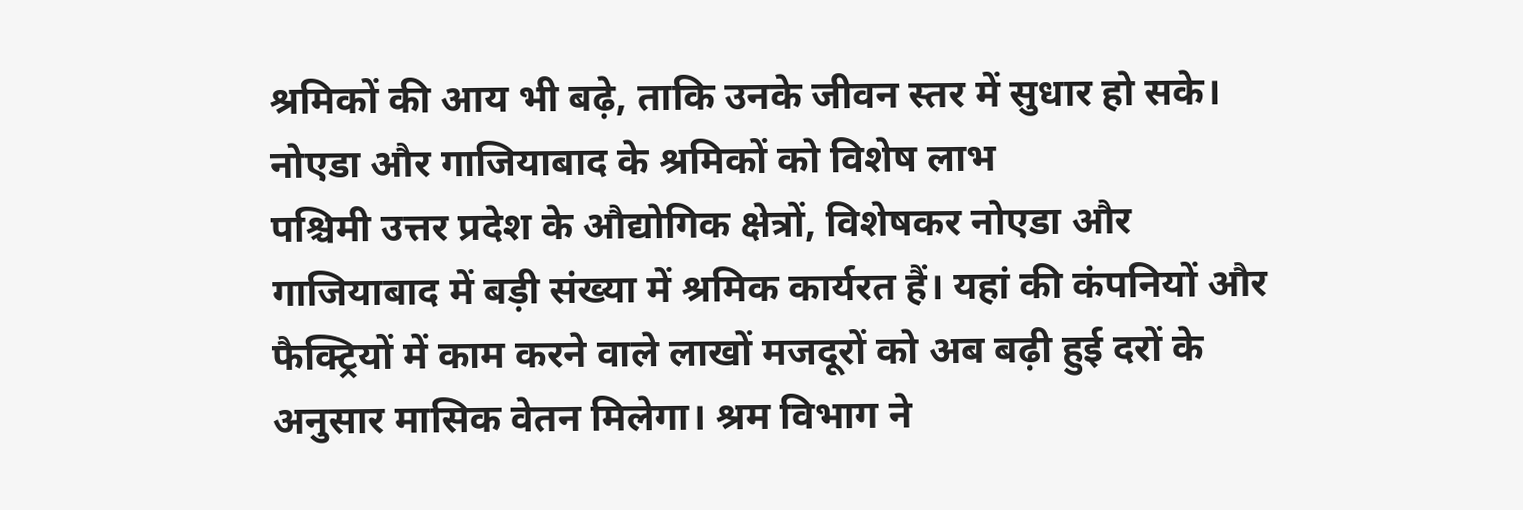श्रमिकों की आय भी बढ़े, ताकि उनके जीवन स्तर में सुधार हो सके।
नोएडा और गाजियाबाद के श्रमिकों को विशेष लाभ
पश्चिमी उत्तर प्रदेश के औद्योगिक क्षेत्रों, विशेषकर नोएडा और गाजियाबाद में बड़ी संख्या में श्रमिक कार्यरत हैं। यहां की कंपनियों और फैक्ट्रियों में काम करने वाले लाखों मजदूरों को अब बढ़ी हुई दरों के अनुसार मासिक वेतन मिलेगा। श्रम विभाग ने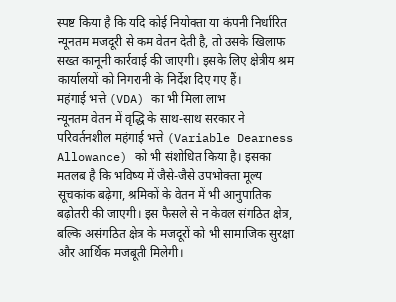स्पष्ट किया है कि यदि कोई नियोक्ता या कंपनी निर्धारित न्यूनतम मजदूरी से कम वेतन देती है, तो उसके खिलाफ सख्त कानूनी कार्रवाई की जाएगी। इसके लिए क्षेत्रीय श्रम कार्यालयों को निगरानी के निर्देश दिए गए हैं।
महंगाई भत्ते (VDA) का भी मिला लाभ
न्यूनतम वेतन में वृद्धि के साथ-साथ सरकार ने परिवर्तनशील महंगाई भत्ते (Variable Dearness Allowance) को भी संशोधित किया है। इसका मतलब है कि भविष्य में जैसे-जैसे उपभोक्ता मूल्य सूचकांक बढ़ेगा, श्रमिकों के वेतन में भी आनुपातिक बढ़ोतरी की जाएगी। इस फैसले से न केवल संगठित क्षेत्र, बल्कि असंगठित क्षेत्र के मजदूरों को भी सामाजिक सुरक्षा और आर्थिक मजबूती मिलेगी।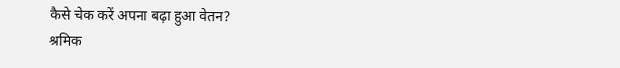कैसे चेक करें अपना बढ़ा हुआ वेतन?
श्रमिक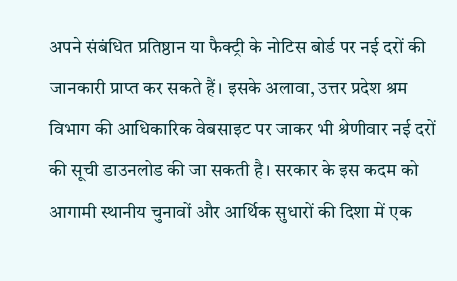अपने संबंधित प्रतिष्ठान या फैक्ट्री के नोटिस बोर्ड पर नई दरों की जानकारी प्राप्त कर सकते हैं। इसके अलावा, उत्तर प्रदेश श्रम विभाग की आधिकारिक वेबसाइट पर जाकर भी श्रेणीवार नई दरों की सूची डाउनलोड की जा सकती है। सरकार के इस कदम को आगामी स्थानीय चुनावों और आर्थिक सुधारों की दिशा में एक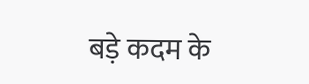बड़े कदम के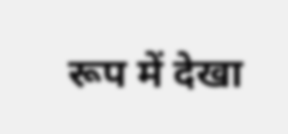रूप में देखा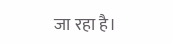जा रहा है।